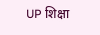UP शिक्षा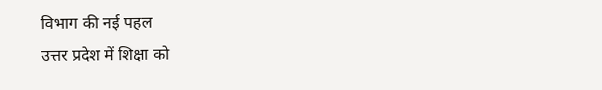विभाग की नई पहल
उत्तर प्रदेश में शिक्षा को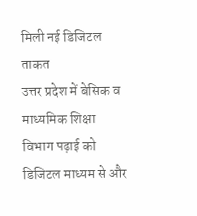मिली नई डिजिटल ताकत
उत्तर प्रदेश में बेसिक व माध्यमिक शिक्षा विभाग पढ़ाई को डिजिटल माध्यम से और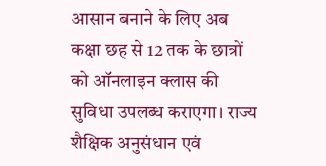आसान बनाने के लिए अब कक्षा छह से 12 तक के छात्रों को ऑनलाइन क्लास की सुविधा उपलब्ध कराएगा। राज्य शैक्षिक अनुसंधान एवं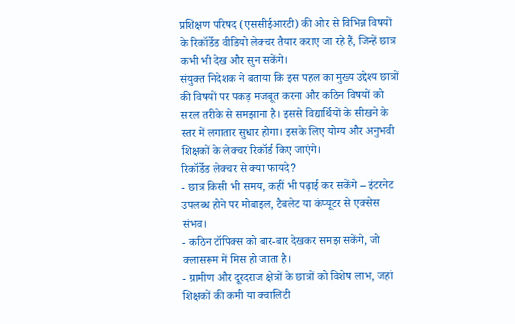प्रशिक्षण परिषद (एससीईआरटी) की ओर से विभिन्न विषयों के रिकॉर्डेड वीडियो लेक्चर तैयार कराए जा रहे हैं, जिन्हें छात्र कभी भी देख और सुन सकेंगे।
संयुक्त निदेशक ने बताया कि इस पहल का मुख्य उद्देश्य छात्रों की विषयों पर पकड़ मजबूत करना और कठिन विषयों को सरल तरीके से समझाना है। इससे विद्यार्थियों के सीखने के स्तर में लगातार सुधार होगा। इसके लिए योग्य और अनुभवी शिक्षकों के लेक्चर रिकॉर्ड किए जाएंगे।
रिकॉर्डेड लेक्चर से क्या फायदे?
- छात्र किसी भी समय, कहीं भी पढ़ाई कर सकेंगे – इंटरनेट उपलब्ध होने पर मोबाइल, टैबलेट या कंप्यूटर से एक्सेस संभव।
- कठिन टॉपिक्स को बार-बार देखकर समझ सकेंगे, जो क्लासरूम में मिस हो जाता है।
- ग्रामीण और दूरदराज क्षेत्रों के छात्रों को विशेष लाभ, जहां शिक्षकों की कमी या क्वालिटी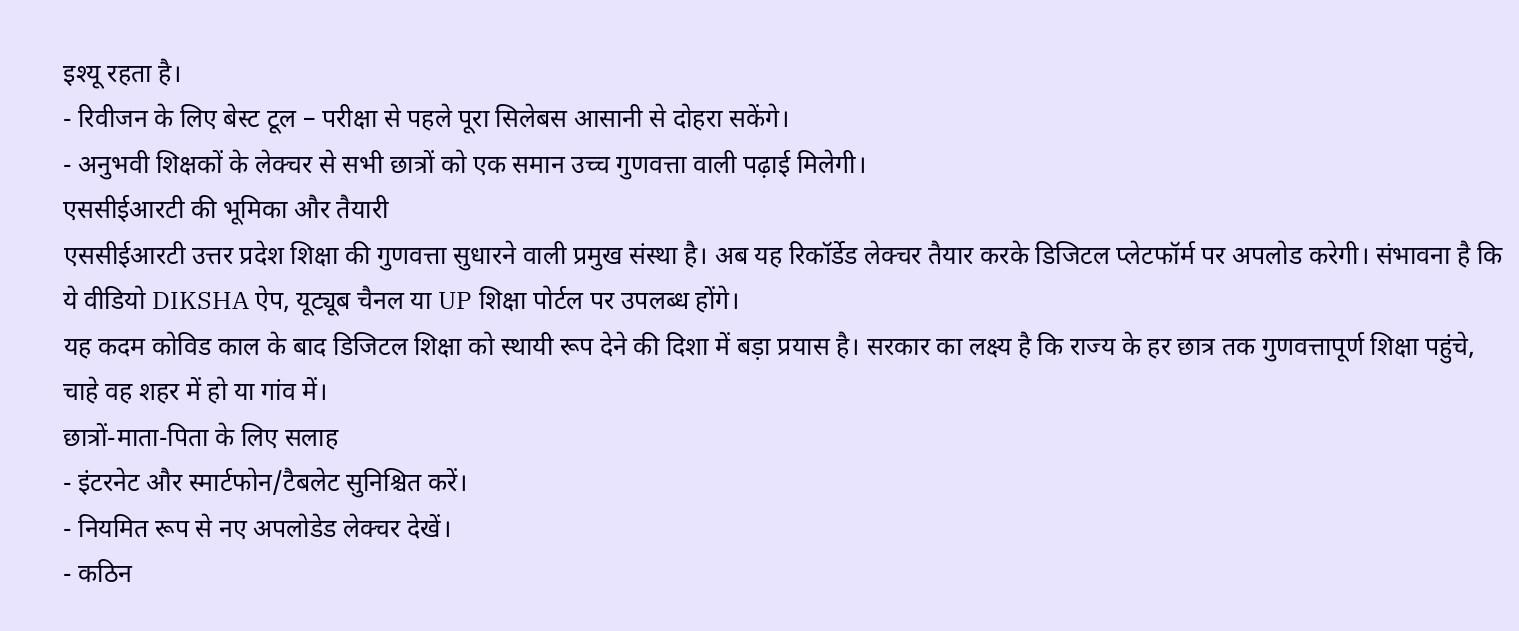इश्यू रहता है।
- रिवीजन के लिए बेस्ट टूल – परीक्षा से पहले पूरा सिलेबस आसानी से दोहरा सकेंगे।
- अनुभवी शिक्षकों के लेक्चर से सभी छात्रों को एक समान उच्च गुणवत्ता वाली पढ़ाई मिलेगी।
एससीईआरटी की भूमिका और तैयारी
एससीईआरटी उत्तर प्रदेश शिक्षा की गुणवत्ता सुधारने वाली प्रमुख संस्था है। अब यह रिकॉर्डेड लेक्चर तैयार करके डिजिटल प्लेटफॉर्म पर अपलोड करेगी। संभावना है कि ये वीडियो DIKSHA ऐप, यूट्यूब चैनल या UP शिक्षा पोर्टल पर उपलब्ध होंगे।
यह कदम कोविड काल के बाद डिजिटल शिक्षा को स्थायी रूप देने की दिशा में बड़ा प्रयास है। सरकार का लक्ष्य है कि राज्य के हर छात्र तक गुणवत्तापूर्ण शिक्षा पहुंचे, चाहे वह शहर में हो या गांव में।
छात्रों-माता-पिता के लिए सलाह
- इंटरनेट और स्मार्टफोन/टैबलेट सुनिश्चित करें।
- नियमित रूप से नए अपलोडेड लेक्चर देखें।
- कठिन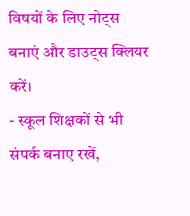विषयों के लिए नोट्स बनाएं और डाउट्स क्लियर करें।
- स्कूल शिक्षकों से भी संपर्क बनाए रखें,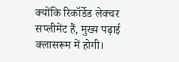क्योंकि रिकॉर्डेड लेक्चर सप्लीमेंट हैं, मुख्य पढ़ाई क्लासरूम में होगी।